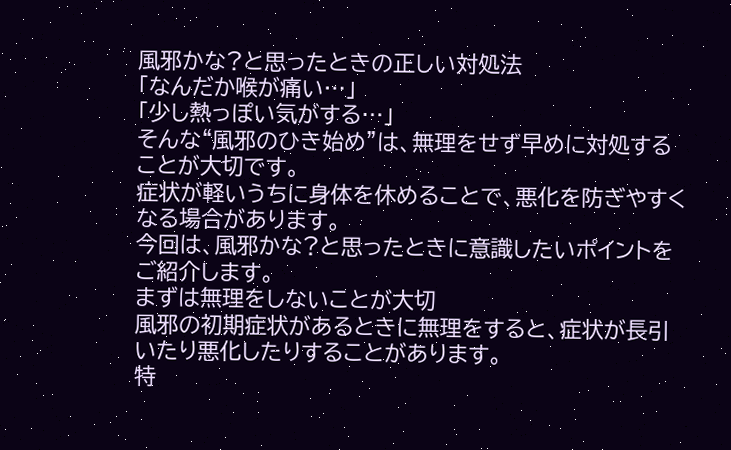風邪かな?と思ったときの正しい対処法
「なんだか喉が痛い…」
「少し熱っぽい気がする…」
そんな“風邪のひき始め”は、無理をせず早めに対処することが大切です。
症状が軽いうちに身体を休めることで、悪化を防ぎやすくなる場合があります。
今回は、風邪かな?と思ったときに意識したいポイントをご紹介します。
まずは無理をしないことが大切
風邪の初期症状があるときに無理をすると、症状が長引いたり悪化したりすることがあります。
特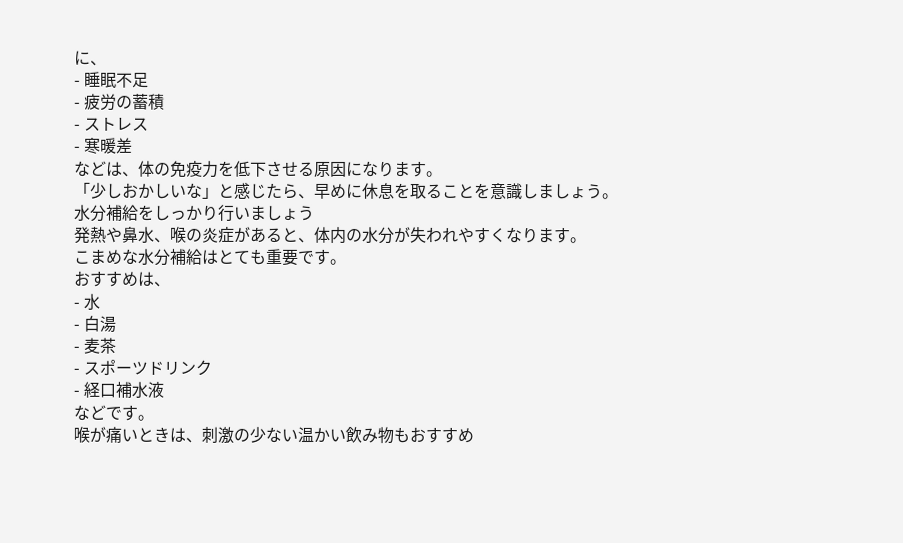に、
- 睡眠不足
- 疲労の蓄積
- ストレス
- 寒暖差
などは、体の免疫力を低下させる原因になります。
「少しおかしいな」と感じたら、早めに休息を取ることを意識しましょう。
水分補給をしっかり行いましょう
発熱や鼻水、喉の炎症があると、体内の水分が失われやすくなります。
こまめな水分補給はとても重要です。
おすすめは、
- 水
- 白湯
- 麦茶
- スポーツドリンク
- 経口補水液
などです。
喉が痛いときは、刺激の少ない温かい飲み物もおすすめ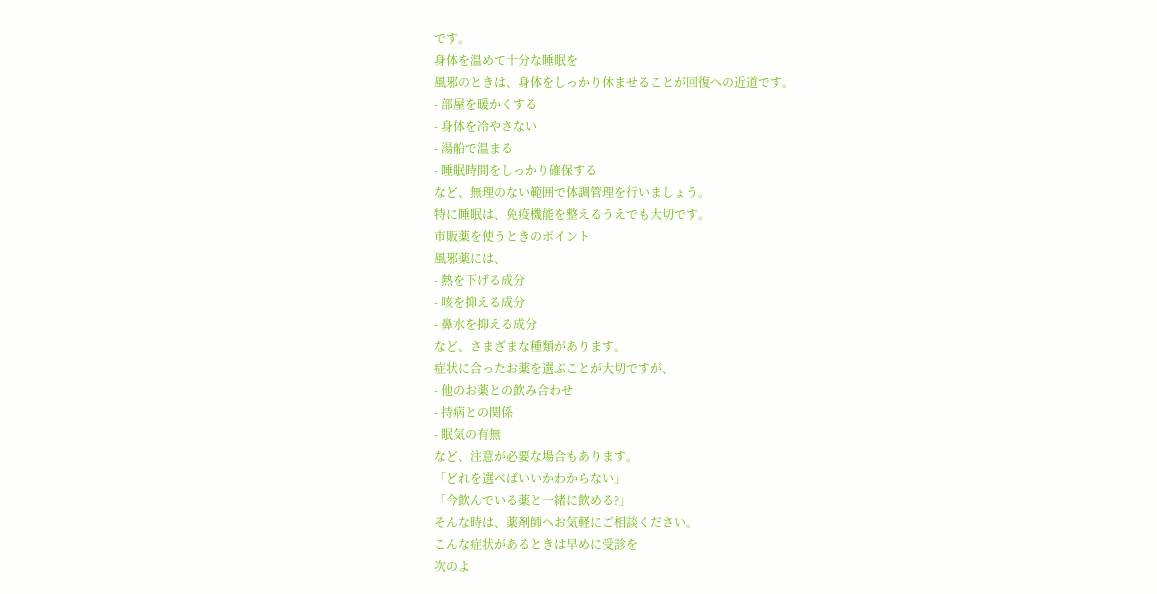です。
身体を温めて十分な睡眠を
風邪のときは、身体をしっかり休ませることが回復への近道です。
- 部屋を暖かくする
- 身体を冷やさない
- 湯船で温まる
- 睡眠時間をしっかり確保する
など、無理のない範囲で体調管理を行いましょう。
特に睡眠は、免疫機能を整えるうえでも大切です。
市販薬を使うときのポイント
風邪薬には、
- 熱を下げる成分
- 咳を抑える成分
- 鼻水を抑える成分
など、さまざまな種類があります。
症状に合ったお薬を選ぶことが大切ですが、
- 他のお薬との飲み合わせ
- 持病との関係
- 眠気の有無
など、注意が必要な場合もあります。
「どれを選べばいいかわからない」
「今飲んでいる薬と一緒に飲める?」
そんな時は、薬剤師へお気軽にご相談ください。
こんな症状があるときは早めに受診を
次のよ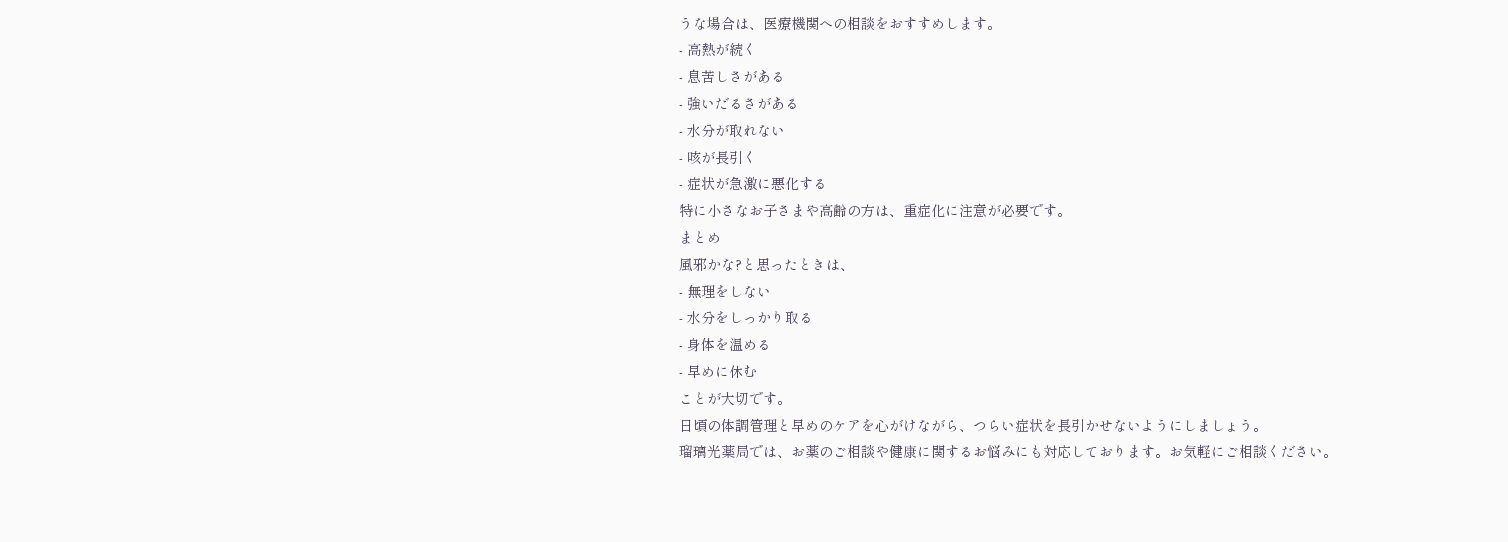うな場合は、医療機関への相談をおすすめします。
- 高熱が続く
- 息苦しさがある
- 強いだるさがある
- 水分が取れない
- 咳が長引く
- 症状が急激に悪化する
特に小さなお子さまや高齢の方は、重症化に注意が必要です。
まとめ
風邪かな?と思ったときは、
- 無理をしない
- 水分をしっかり取る
- 身体を温める
- 早めに休む
ことが大切です。
日頃の体調管理と早めのケアを心がけながら、つらい症状を長引かせないようにしましょう。
瑠璃光薬局では、お薬のご相談や健康に関するお悩みにも対応しております。お気軽にご相談ください。